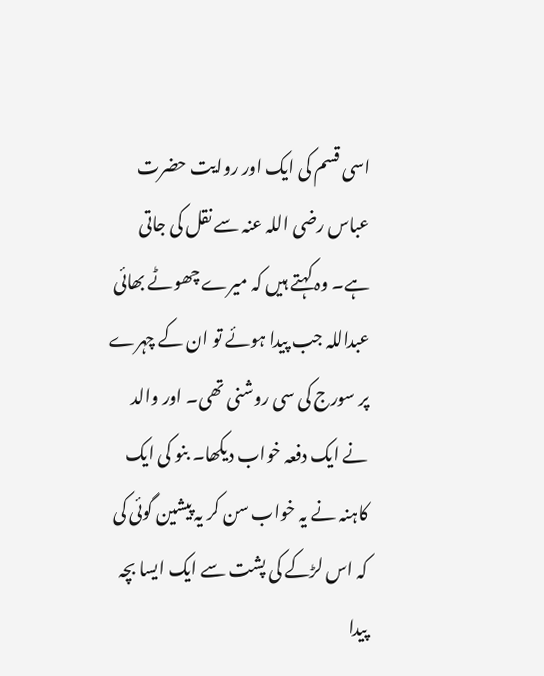اسی قسم کی ایک اور روایت حضرت عباس رضی اللہ عنہ سے نقل کی جاتی ہے۔ وہ کہتے ہیں کہ میرے چھوٹے بھائی عبداللہ جب پیدا ہوئے تو ان کے چہرے پر سورج کی سی روشنی تھی۔ اور والد نے ایک دفعہ خواب دیکھا۔ بنو کی ایک کاہنہ نے یہ خواب سن کر یہ پیشین گوئی کی کہ اس لڑکے کی پشت سے ایک ایسا بچہ پیدا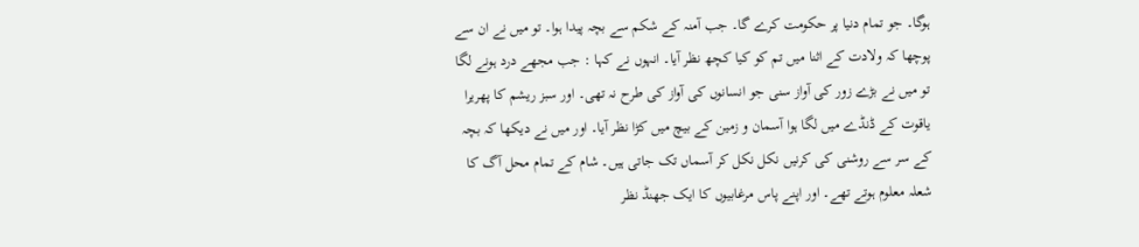ہوگا۔ جو تمام دنیا پر حکومت کرے گا۔ جب آمنہ کے شکم سے بچہ پیدا ہوا۔ تو میں نے ان سے پوچھا کہ ولادت کے اثنا میں تم کو کیا کچھ نظر آیا۔ انہوں نے کہا : جب مجھے درد ہونے لگا تو میں نے بڑے زور کی آواز سنی جو انسانوں کی آواز کی طرح نہ تھی۔ اور سبز ریشم کا پھریرا یاقوت کے ڈنڈے میں لگا ہوا آسمان و زمین کے بیچ میں کڑا نظر آیا۔ اور میں نے دیکھا کہ بچہ کے سر سے روشنی کی کرنیں نکل نکل کر آسماں تک جاتی ہیں۔ شام کے تمام محل آگ کا شعلہ معلوم ہوتے تھے۔ اور اپنے پاس مرغابیوں کا ایک جھنڈ نظر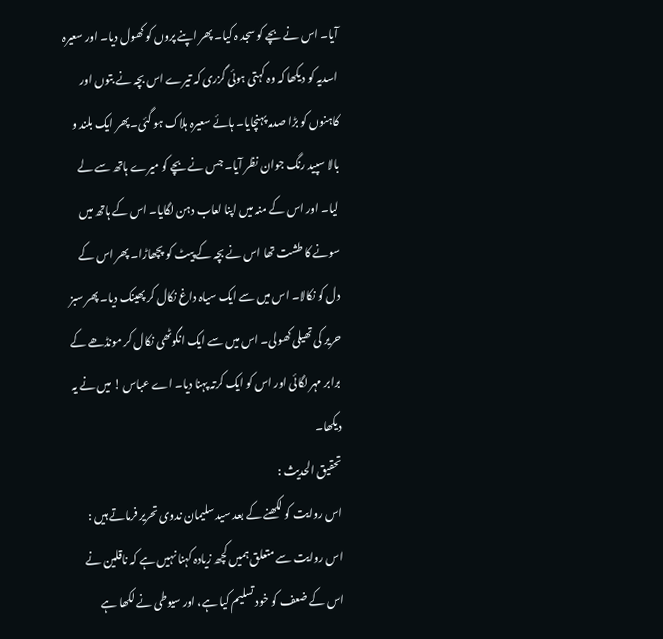آیا۔ اس نے بچے کو سجد ہ کیا۔ پھر اپنے پروں کو کھول دیا۔ اور سعیرہ اسدیہ کو دیکھا کہ وہ کہتی ہوئی گزری کہ تیرے اس بچہ نے بتوں اور کاہنوں کو بڑا صدمہ پہنچایا۔ ہائے سعیرہ ہلاک ہو گئی۔ پھر ایک بلند و بالا سپید رنگ جوان نظر آیا۔ جس نے بچے کو میرے ہاتھ سے لے لیا۔ اور اس کے منہ میں اپنا لعاب دہن لگایا۔ اس کے ہاتھ میں سونے کا طشت تھا اس نے بچہ کے پیٹ کو پچھاڑا۔ پھر اس کے دل کو نکالا۔ اس میں سے ایک سیاہ داغ نکال کر پھینک دیا۔ پھر سبز حریر کی تھیلی کھولی۔ اس میں سے ایک انگوٹھی نکال کر مونڈھے کے برابر مہر لگائی اور اس کو ایک کرتہ پہنا دیا۔ اے عباس ! میں نے یہ دیکھا۔
تحقیق الحدیث :
اس روایت کو لکھنے کے بعد سید سلیمان ندوی تحریر فرماتے ہیں :
اس روایت سے متعلق ہمیں کچھ زیادہ کہنا نہیں ہے کہ ناقلین نے اس کے ضعف کو خود تسلیم کیا ہے، اور سیوطی نے لکھا ہے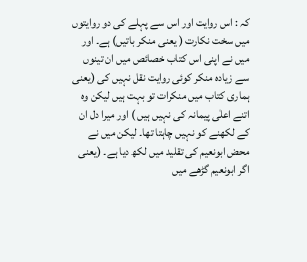کہ : اس روایت اور اس سے پہلے کی دو روایتوں میں سخت نکارت ( یعنی منکر باتیں) ہے۔ اور میں نے اپنی اس کتاب خصائص میں ان تینوں سے زیادہ منکر کوئی روایت نقل نہیں کی (یعنی ہماری کتاب میں منکرات تو بہت ہیں لیکن وہ اتنے اعلٰی پیمانہ کی نہیں ہیں ) اور میرا دل ان کے لکھنے کو نہیں چاہتا تھا۔ لیکن میں نے محض ابونعیم کی تقلید میں لکھ دیا ہے۔ (یعنی اگر ابونعیم گڑھے میں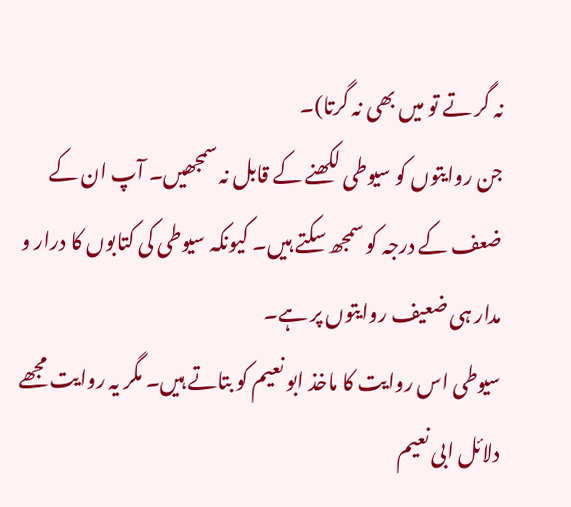نہ گر تے تو میں بھی نہ گرتا)۔
جن روایتوں کو سیوطی لکھنے کے قابل نہ سمجھیں۔ آپ ان کے ضعف کے درجہ کو سمجھ سکتے ہیں۔ کیونکہ سیوطی کی کتابوں کا درار و مدار ہی ضعیف روایتوں پر ہے۔
سیوطی اس روایت کا ماخذ ابو نعیم کو بتاتے ہیں۔ مگر یہ روایت مجھے دلائل ابی نعیم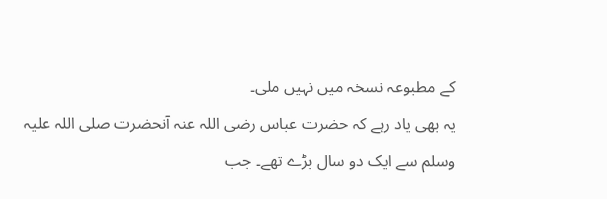کے مطبوعہ نسخہ میں نہیں ملی۔
یہ بھی یاد رہے کہ حضرت عباس رضی اللہ عنہ آنحضرت صلی اللہ علیہ وسلم سے ایک دو سال بڑے تھے۔ جب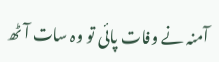آمنہ نے وفات پائی تو وہ سات آٹھ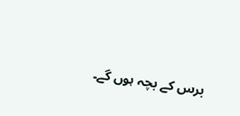برس کے بچہ ہوں گے۔